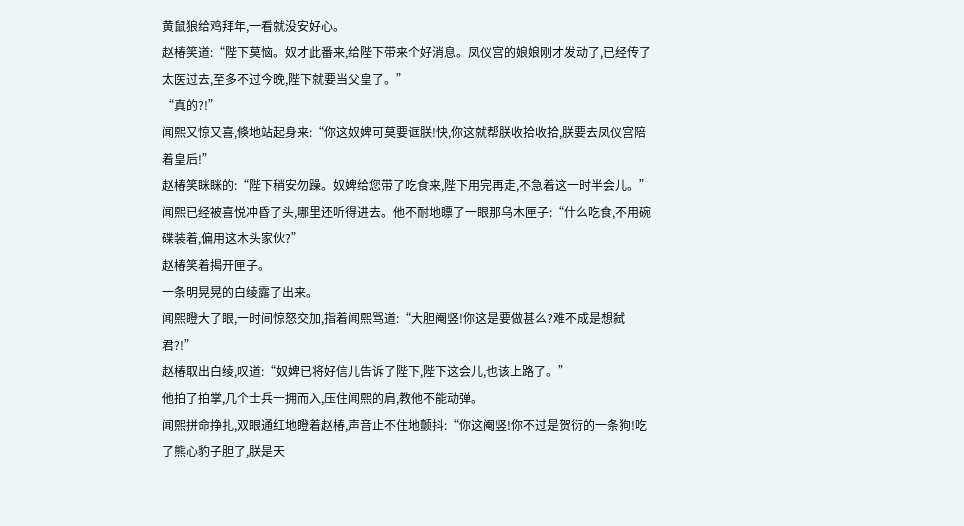黄鼠狼给鸡拜年,一看就没安好心。
赵椿笑道:“陛下莫恼。奴才此番来,给陛下带来个好消息。凤仪宫的娘娘刚才发动了,已经传了太医过去,至多不过今晚,陛下就要当父皇了。”
“真的?!”
闻熙又惊又喜,倏地站起身来:“你这奴婢可莫要诓朕!快,你这就帮朕收拾收拾,朕要去凤仪宫陪着皇后!”
赵椿笑眯眯的:“陛下稍安勿躁。奴婢给您带了吃食来,陛下用完再走,不急着这一时半会儿。”
闻熙已经被喜悦冲昏了头,哪里还听得进去。他不耐地瞟了一眼那乌木匣子:“什么吃食,不用碗碟装着,偏用这木头家伙?”
赵椿笑着揭开匣子。
一条明晃晃的白绫露了出来。
闻熙瞪大了眼,一时间惊怒交加,指着闻熙骂道:“大胆阉竖!你这是要做甚么?难不成是想弑君?!”
赵椿取出白绫,叹道:“奴婢已将好信儿告诉了陛下,陛下这会儿,也该上路了。”
他拍了拍掌,几个士兵一拥而入,压住闻熙的肩,教他不能动弹。
闻熙拼命挣扎,双眼通红地瞪着赵椿,声音止不住地颤抖:“你这阉竖!你不过是贺衍的一条狗!吃了熊心豹子胆了,朕是天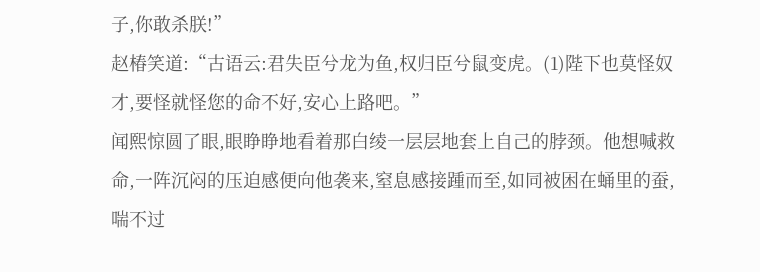子,你敢杀朕!”
赵椿笑道:“古语云:君失臣兮龙为鱼,权归臣兮鼠变虎。(1)陛下也莫怪奴才,要怪就怪您的命不好,安心上路吧。”
闻熙惊圆了眼,眼睁睁地看着那白绫一层层地套上自己的脖颈。他想喊救命,一阵沉闷的压迫感便向他袭来,窒息感接踵而至,如同被困在蛹里的蚕,喘不过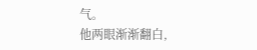气。
他两眼渐渐翻白,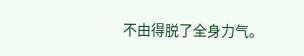不由得脱了全身力气。